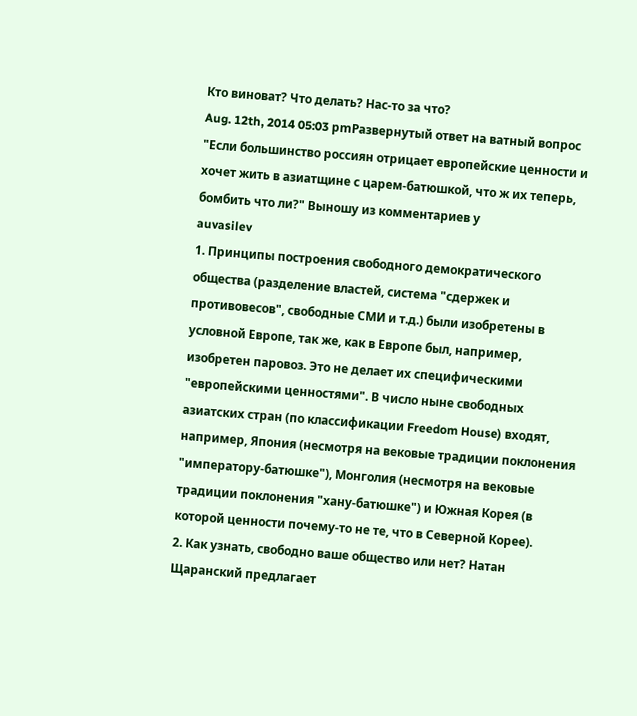Кто виноват? Что делать? Нас-то за что?
Aug. 12th, 2014 05:03 pmРазвернутый ответ на ватный вопрос "Если большинство россиян отрицает европейские ценности и хочет жить в азиатщине с царем-батюшкой, что ж их теперь, бомбить что ли?" Выношу из комментариев у
auvasilev
1. Принципы построения свободного демократического общества (разделение властей, система "сдержек и противовесов", свободные СМИ и т.д.) были изобретены в условной Европе, так же, как в Европе был, например, изобретен паровоз. Это не делает их специфическими "европейскими ценностями". В число ныне свободных азиатских стран (по классификации Freedom House) входят, например, Япония (несмотря на вековые традиции поклонения "императору-батюшке"), Монголия (несмотря на вековые традиции поклонения "хану-батюшке") и Южная Корея (в которой ценности почему-то не те, что в Северной Корее).
2. Как узнать, свободно ваше общество или нет? Натан Щаранский предлагает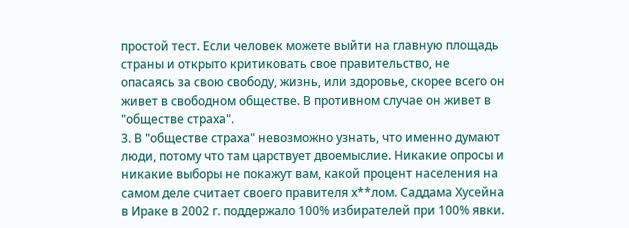простой тест. Если человек можете выйти на главную площадь страны и открыто критиковать свое правительство, не опасаясь за свою свободу, жизнь, или здоровье, скорее всего он живет в свободном обществе. В противном случае он живет в "обществе страха".
3. В "обществе страха" невозможно узнать, что именно думают люди, потому что там царствует двоемыслие. Никакие опросы и никакие выборы не покажут вам, какой процент населения на самом деле считает своего правителя х**лом. Саддама Хусейна в Ираке в 2002 г. поддержало 100% избирателей при 100% явки.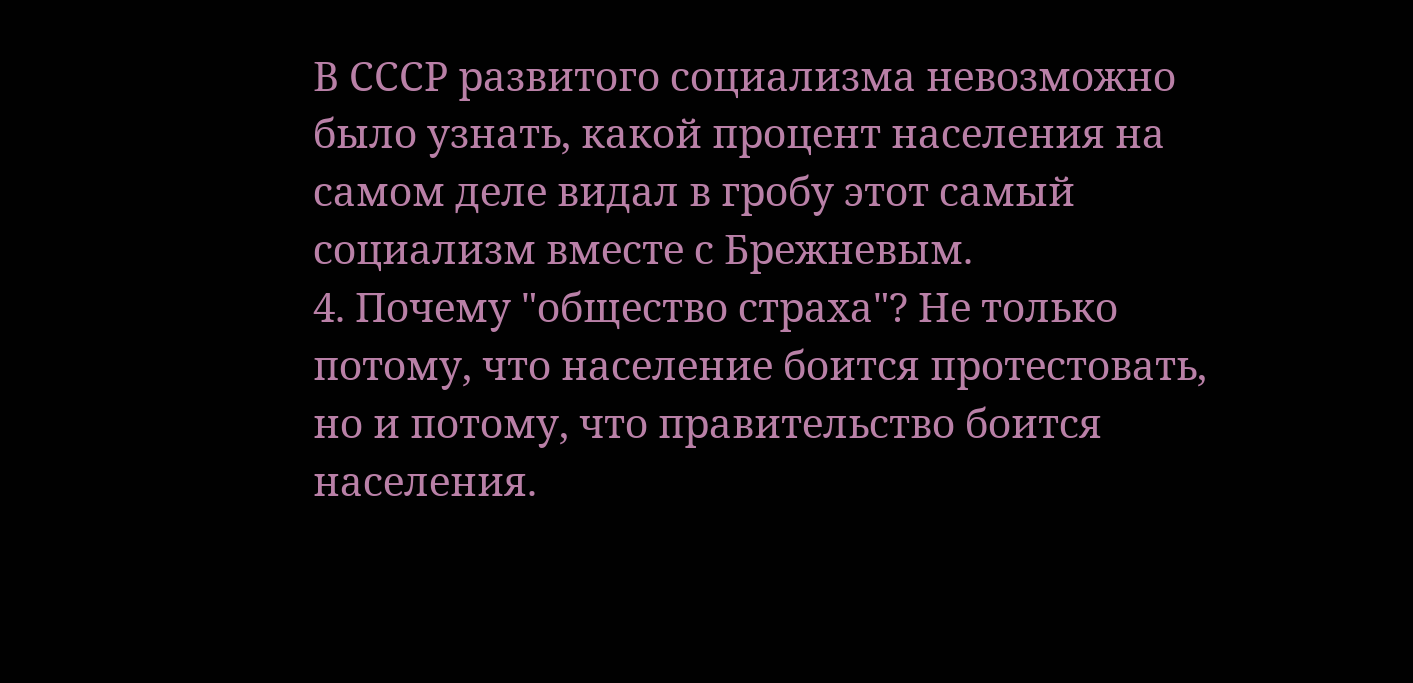В СССР развитого социализма невозможно было узнать, какой процент населения на самом деле видал в гробу этот самый социализм вместе с Брежневым.
4. Почему "общество страха"? Не только потому, что население боится протестовать, но и потому, что правительство боится населения.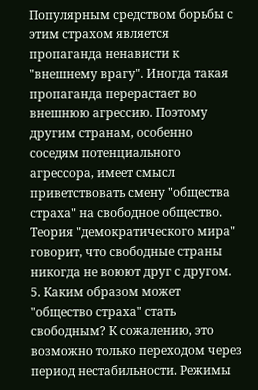Популярным средством борьбы с этим страхом является пропаганда ненависти к "внешнему врагу". Иногда такая пропаганда перерастает во внешнюю агрессию. Поэтому другим странам, особенно соседям потенциального агрессора, имеет смысл приветствовать смену "общества страха" на свободное общество. Теория "демократического мира" говорит, что свободные страны никогда не воюют друг с другом.
5. Каким образом может "общество страха" стать свободным? К сожалению, это возможно только переходом через период нестабильности. Режимы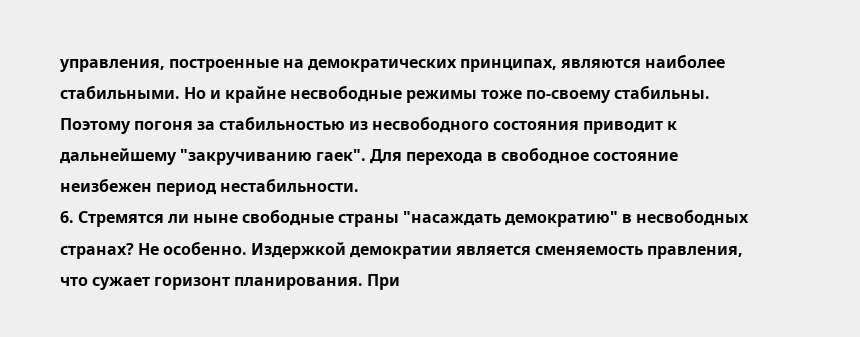управления, построенные на демократических принципах, являются наиболее стабильными. Но и крайне несвободные режимы тоже по-своему стабильны. Поэтому погоня за стабильностью из несвободного состояния приводит к дальнейшему "закручиванию гаек". Для перехода в свободное состояние неизбежен период нестабильности.
6. Стремятся ли ныне свободные страны "насаждать демократию" в несвободных странах? Не особенно. Издержкой демократии является сменяемость правления, что сужает горизонт планирования. При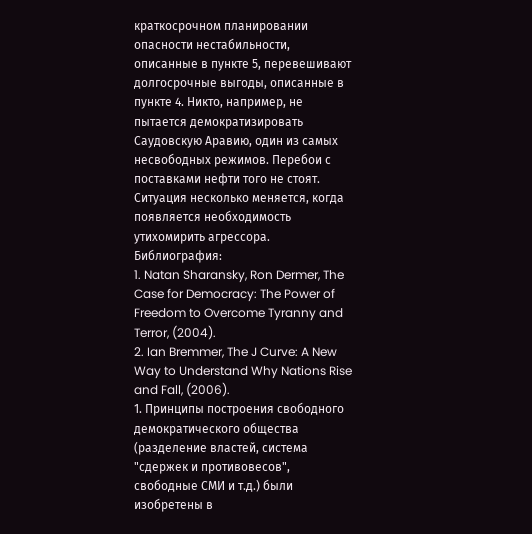краткосрочном планировании опасности нестабильности, описанные в пункте 5, перевешивают долгосрочные выгоды, описанные в пункте 4. Никто, например, не пытается демократизировать Саудовскую Аравию, один из самых несвободных режимов. Перебои с поставками нефти того не стоят. Ситуация несколько меняется, когда появляется необходимость утихомирить агрессора.
Библиография:
1. Natan Sharansky, Ron Dermer, The Case for Democracy: The Power of Freedom to Overcome Tyranny and Terror, (2004).
2. Ian Bremmer, The J Curve: A New Way to Understand Why Nations Rise and Fall, (2006).
1. Принципы построения свободного демократического общества (разделение властей, система "сдержек и противовесов", свободные СМИ и т.д.) были изобретены в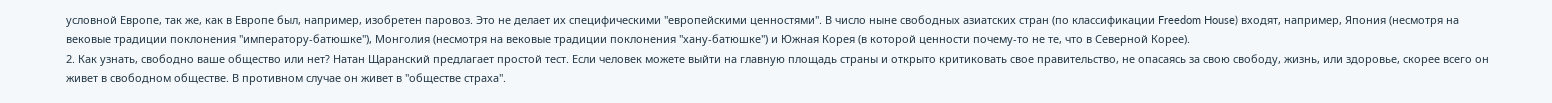условной Европе, так же, как в Европе был, например, изобретен паровоз. Это не делает их специфическими "европейскими ценностями". В число ныне свободных азиатских стран (по классификации Freedom House) входят, например, Япония (несмотря на вековые традиции поклонения "императору-батюшке"), Монголия (несмотря на вековые традиции поклонения "хану-батюшке") и Южная Корея (в которой ценности почему-то не те, что в Северной Корее).
2. Как узнать, свободно ваше общество или нет? Натан Щаранский предлагает простой тест. Если человек можете выйти на главную площадь страны и открыто критиковать свое правительство, не опасаясь за свою свободу, жизнь, или здоровье, скорее всего он живет в свободном обществе. В противном случае он живет в "обществе страха".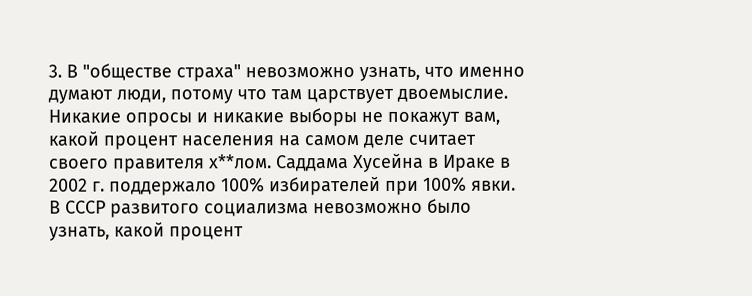3. В "обществе страха" невозможно узнать, что именно думают люди, потому что там царствует двоемыслие. Никакие опросы и никакие выборы не покажут вам, какой процент населения на самом деле считает своего правителя х**лом. Саддама Хусейна в Ираке в 2002 г. поддержало 100% избирателей при 100% явки. В СССР развитого социализма невозможно было узнать, какой процент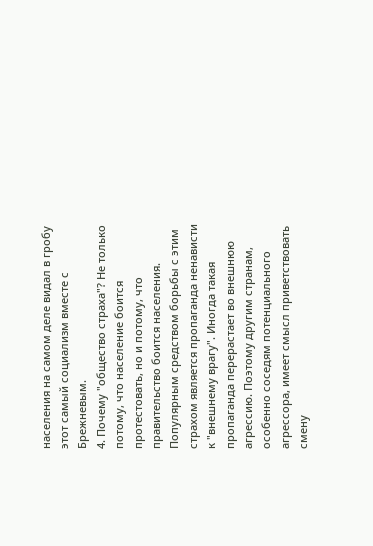населения на самом деле видал в гробу этот самый социализм вместе с Брежневым.
4. Почему "общество страха"? Не только потому, что население боится протестовать, но и потому, что правительство боится населения. Популярным средством борьбы с этим страхом является пропаганда ненависти к "внешнему врагу". Иногда такая пропаганда перерастает во внешнюю агрессию. Поэтому другим странам, особенно соседям потенциального агрессора, имеет смысл приветствовать смену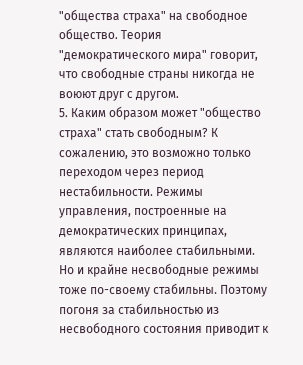"общества страха" на свободное общество. Теория "демократического мира" говорит, что свободные страны никогда не воюют друг с другом.
5. Каким образом может "общество страха" стать свободным? К сожалению, это возможно только переходом через период нестабильности. Режимы управления, построенные на демократических принципах, являются наиболее стабильными. Но и крайне несвободные режимы тоже по-своему стабильны. Поэтому погоня за стабильностью из несвободного состояния приводит к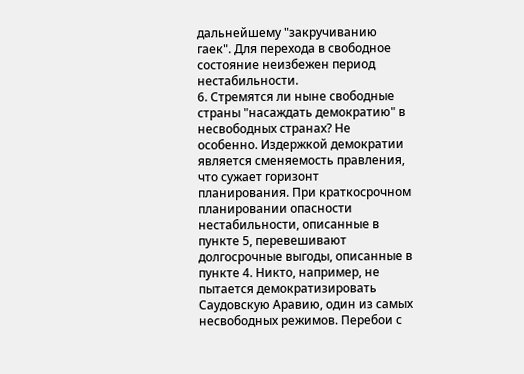дальнейшему "закручиванию гаек". Для перехода в свободное состояние неизбежен период нестабильности.
6. Стремятся ли ныне свободные страны "насаждать демократию" в несвободных странах? Не особенно. Издержкой демократии является сменяемость правления, что сужает горизонт планирования. При краткосрочном планировании опасности нестабильности, описанные в пункте 5, перевешивают долгосрочные выгоды, описанные в пункте 4. Никто, например, не пытается демократизировать Саудовскую Аравию, один из самых несвободных режимов. Перебои с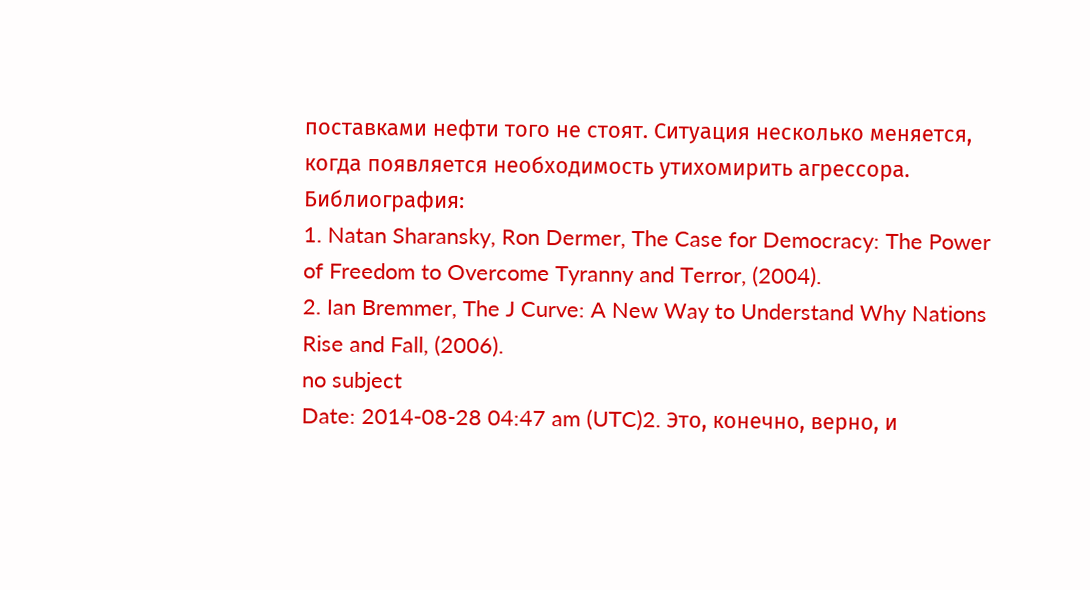поставками нефти того не стоят. Ситуация несколько меняется, когда появляется необходимость утихомирить агрессора.
Библиография:
1. Natan Sharansky, Ron Dermer, The Case for Democracy: The Power of Freedom to Overcome Tyranny and Terror, (2004).
2. Ian Bremmer, The J Curve: A New Way to Understand Why Nations Rise and Fall, (2006).
no subject
Date: 2014-08-28 04:47 am (UTC)2. Это, конечно, верно, и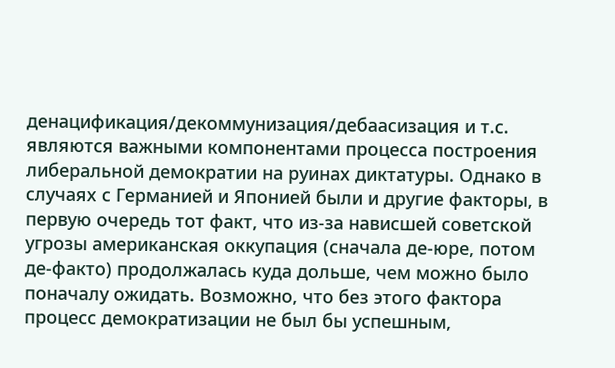денацификация/декоммунизация/дебаасизация и т.с. являются важными компонентами процесса построения либеральной демократии на руинах диктатуры. Однако в случаях с Германией и Японией были и другие факторы, в первую очередь тот факт, что из-за нависшей советской угрозы американская оккупация (сначала де-юре, потом де-факто) продолжалась куда дольше, чем можно было поначалу ожидать. Возможно, что без этого фактора процесс демократизации не был бы успешным,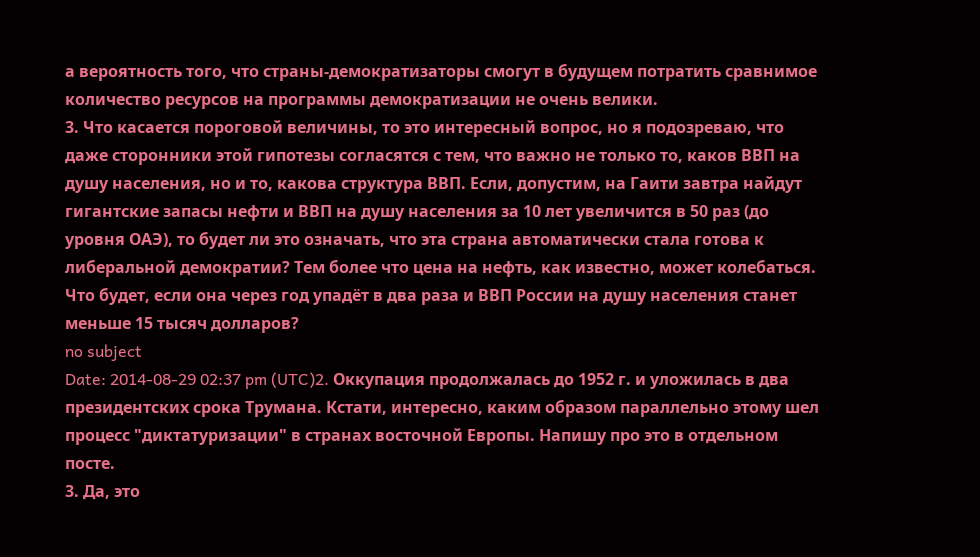а вероятность того, что страны-демократизаторы смогут в будущем потратить сравнимое количество ресурсов на программы демократизации не очень велики.
3. Что касается пороговой величины, то это интересный вопрос, но я подозреваю, что даже сторонники этой гипотезы согласятся с тем, что важно не только то, каков ВВП на душу населения, но и то, какова структура ВВП. Если, допустим, на Гаити завтра найдут гигантские запасы нефти и ВВП на душу населения за 10 лет увеличится в 50 раз (до уровня ОАЭ), то будет ли это означать, что эта страна автоматически стала готова к либеральной демократии? Тем более что цена на нефть, как известно, может колебаться. Что будет, если она через год упадёт в два раза и ВВП России на душу населения станет меньше 15 тысяч долларов?
no subject
Date: 2014-08-29 02:37 pm (UTC)2. Оккупация продолжалась до 1952 г. и уложилась в два президентских срока Трумана. Кстати, интересно, каким образом параллельно этому шел процесс "диктатуризации" в странах восточной Европы. Напишу про это в отдельном посте.
3. Да, это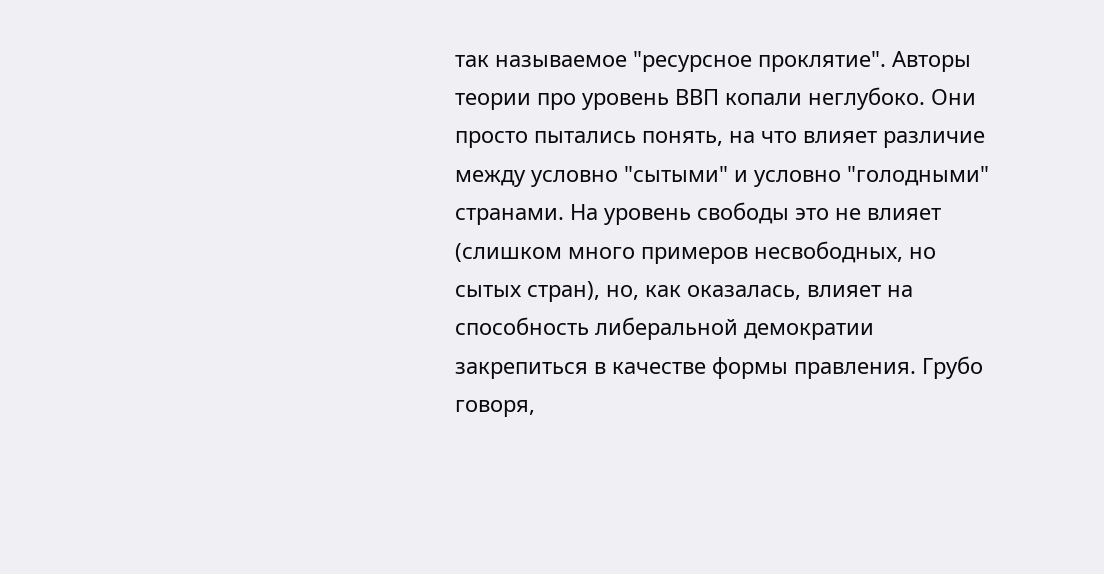так называемое "ресурсное проклятие". Авторы теории про уровень ВВП копали неглубоко. Они просто пытались понять, на что влияет различие между условно "сытыми" и условно "голодными" странами. На уровень свободы это не влияет (слишком много примеров несвободных, но сытых стран), но, как оказалась, влияет на способность либеральной демократии закрепиться в качестве формы правления. Грубо говоря,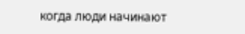когда люди начинают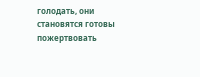голодать, они становятся готовы пожертвовать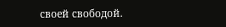своей свободой.